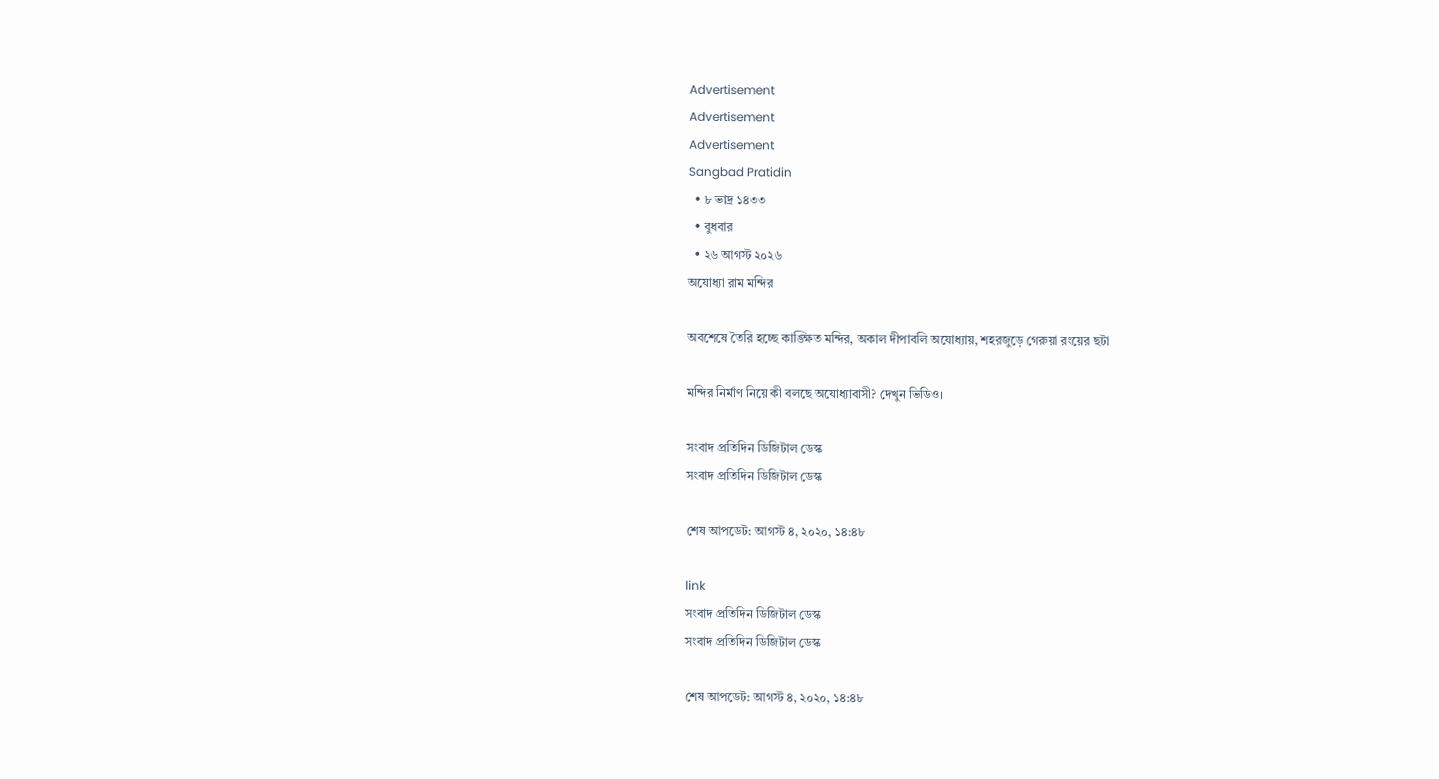Advertisement
Advertisement
Advertisement
Sangbad Pratidin
  • ৮ ভাদ্র ১৪৩৩
  • বুধবার
  • ২৬ আগস্ট ২০২৬
অযোধ্যা রাম মন্দির

অবশেষে তৈরি হচ্ছে কাঙ্ক্ষিত মন্দির, অকাল দীপাবলি অযোধ্যায়, শহরজুড়ে গেরুয়া রংয়ের ছটা

মন্দির নির্মাণ নিয়ে কী বলছে অযোধ্যাবাসী? দেখুন ভিডিও।

সংবাদ প্রতিদিন ডিজিটাল ডেস্ক
সংবাদ প্রতিদিন ডিজিটাল ডেস্ক

শেষ আপডেট: আগস্ট ৪, ২০২০, ১৪:৪৮

link
সংবাদ প্রতিদিন ডিজিটাল ডেস্ক
সংবাদ প্রতিদিন ডিজিটাল ডেস্ক

শেষ আপডেট: আগস্ট ৪, ২০২০, ১৪:৪৮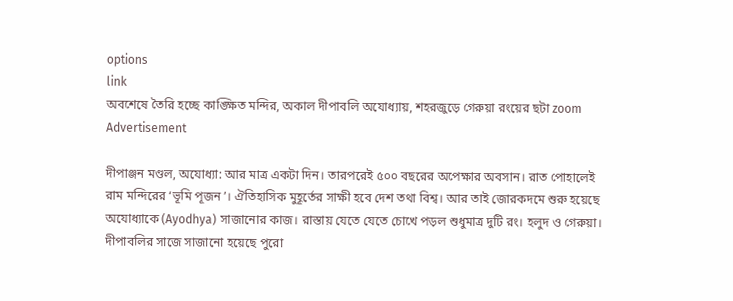options
link
অবশেষে তৈরি হচ্ছে কাঙ্ক্ষিত মন্দির, অকাল দীপাবলি অযোধ্যায়, শহরজুড়ে গেরুয়া রংয়ের ছটা zoom
Advertisement

দীপাঞ্জন মণ্ডল, অযোধ্যা: আর মাত্র একটা দিন। তারপরেই ৫০০ বছরের অপেক্ষার অবসান। রাত পোহালেই রাম মন্দিরের ‘ভূমি পূজন’। ঐতিহাসিক মুহূর্তের সাক্ষী হবে দেশ তথা বিশ্ব। আর তাই জোরকদমে শুরু হয়েছে অযোধ্যাকে (Ayodhya) সাজানোর কাজ। রাস্তায় যেতে যেতে চোখে পড়ল শুধুমাত্র দুটি রং। হলুদ ও গেরুয়া। দীপাবলির সাজে সাজানো হয়েছে পুরো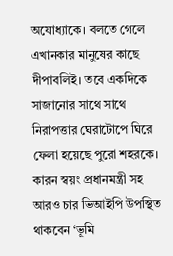অযোধ্যাকে। বলতে গেলে এখানকার মানুষের কাছে দীপাবলিই। তবে একদিকে সাজানোর সাথে সাথে নিরাপত্তার ঘেরাটোপে ঘিরে ফেলা হয়েছে পুরো শহরকে। কারন স্বয়ং প্রধানমন্ত্রী সহ আরও চার ভিআইপি উপস্থিত থাকবেন ‘ভূমি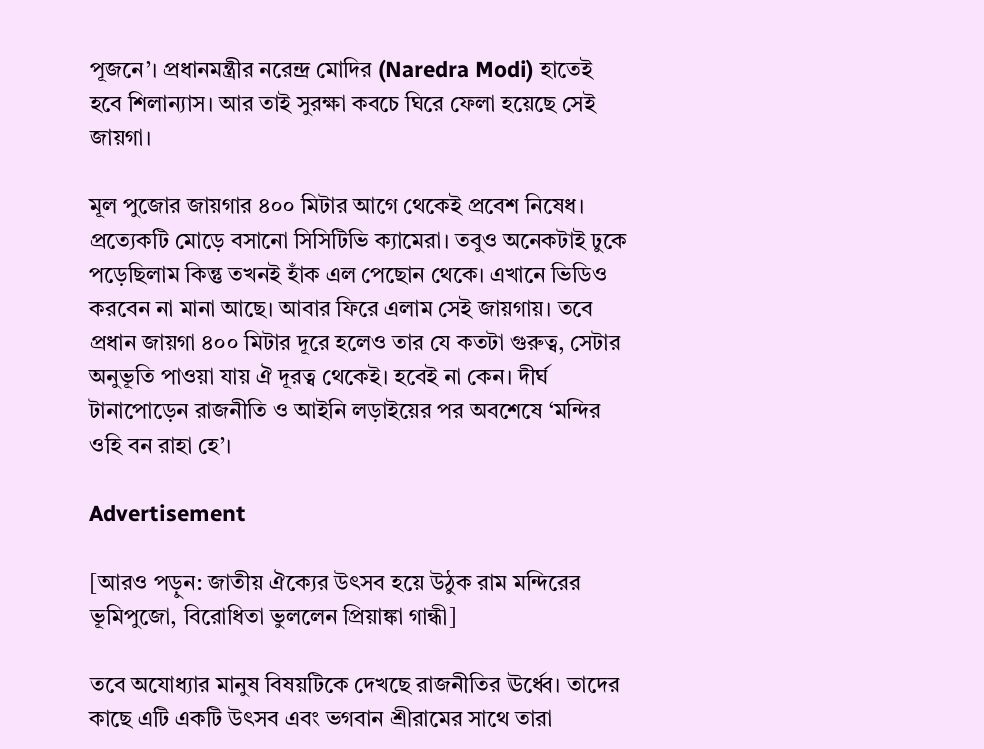পূজনে’। প্রধানমন্ত্রীর নরেন্দ্র মোদির (Naredra Modi) হাতেই হবে শিলান্যাস। আর তাই সুরক্ষা কবচে ঘিরে ফেলা হয়েছে সেই জায়গা।

মূল পুজোর জায়গার ৪০০ মিটার আগে থেকেই প্রবেশ নিষেধ। প্রত্যেকটি মোড়ে বসানো সিসিটিভি ক্যামেরা। তবুও অনেকটাই ঢুকে পড়েছিলাম কিন্তু তখনই হাঁক এল পেছোন থেকে। এখানে ভিডিও করবেন না মানা আছে। আবার ফিরে এলাম সেই জায়গায়। তবে প্রধান জায়গা ৪০০ মিটার দূরে হলেও তার যে কতটা গুরুত্ব, সেটার অনুভূতি পাওয়া যায় ঐ দূরত্ব থেকেই। হবেই না কেন। দীর্ঘ টানাপোড়েন রাজনীতি ও আইনি লড়াইয়ের পর অবশেষে ‘মন্দির ওহি বন রাহা হে’।

Advertisement

[আরও পড়ুন: জাতীয় ঐক্যের উৎসব হয়ে উঠুক রাম মন্দিরের ভূমিপুজো, বিরোধিতা ভুললেন প্রিয়াঙ্কা গান্ধী]

তবে অযোধ্যার মানুষ বিষয়টিকে দেখছে রাজনীতির ঊর্ধ্বে। তাদের কাছে এটি একটি উৎসব এবং ভগবান শ্রীরামের সাথে তারা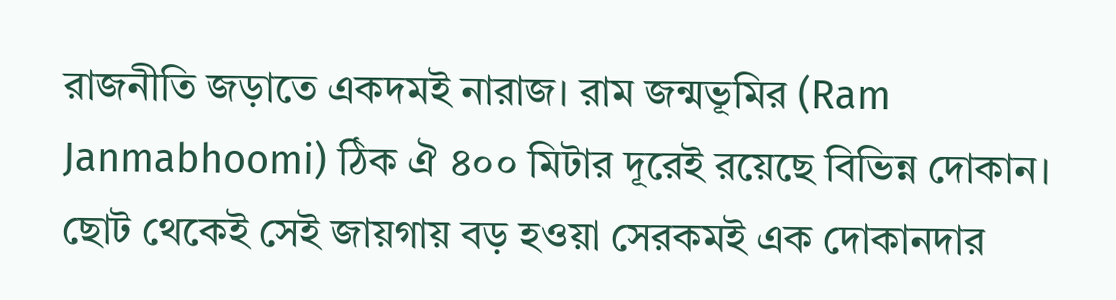রাজনীতি জড়াতে একদমই নারাজ। রাম জন্মভূমির (Ram Janmabhoomi) ঠিক ঐ ৪০০ মিটার দূরেই রয়েছে বিভিন্ন দোকান। ছোট থেকেই সেই জায়গায় বড় হওয়া সেরকমই এক দোকানদার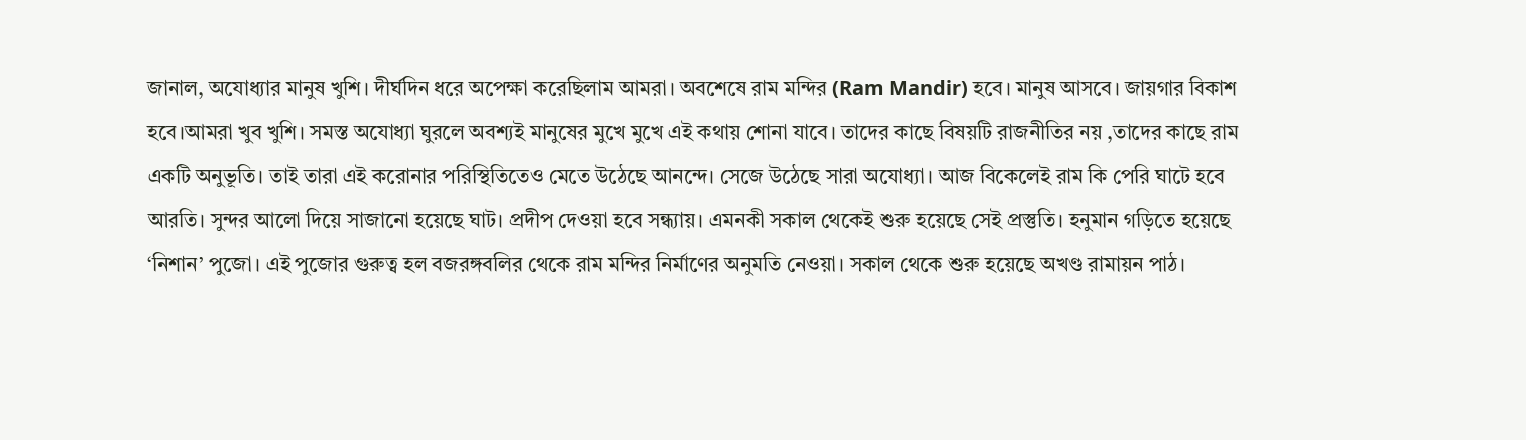জানাল, অযোধ্যার মানুষ খুশি। দীর্ঘদিন ধরে অপেক্ষা করেছিলাম আমরা। অবশেষে রাম মন্দির (Ram Mandir) হবে। মানুষ আসবে। জায়গার বিকাশ হবে।আমরা খুব খুশি। সমস্ত অযোধ্যা ঘুরলে অবশ্যই মানুষের মুখে মুখে এই কথায় শোনা যাবে। তাদের কাছে বিষয়টি রাজনীতির নয় ,তাদের কাছে রাম একটি অনুভূতি। তাই তারা এই করোনার পরিস্থিতিতেও মেতে উঠেছে আনন্দে। সেজে উঠেছে সারা অযোধ্যা। আজ বিকেলেই রাম কি পেরি ঘাটে হবে আরতি। সুন্দর আলো দিয়ে সাজানো হয়েছে ঘাট। প্রদীপ দেওয়া হবে সন্ধ্যায়। এমনকী সকাল থেকেই শুরু হয়েছে সেই প্রস্তুতি। হনুমান গড়িতে হয়েছে ‘নিশান’ পুজো। এই পুজোর গুরুত্ব হল বজরঙ্গবলির থেকে রাম মন্দির নির্মাণের অনুমতি নেওয়া। সকাল থেকে শুরু হয়েছে অখণ্ড রামায়ন পাঠ।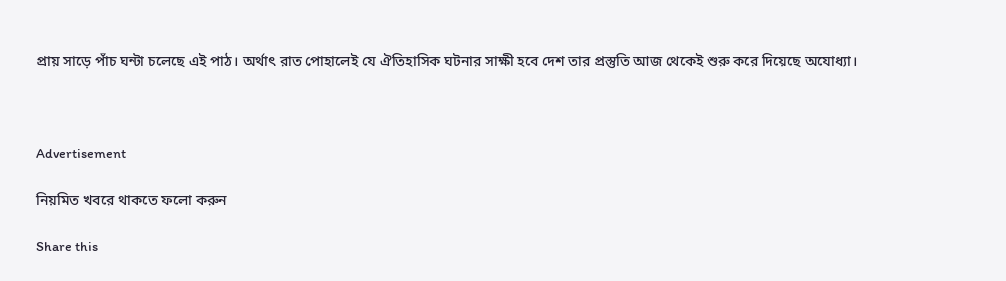প্রায় সাড়ে পাঁচ ঘন্টা চলেছে এই পাঠ। অর্থাৎ রাত পোহালেই যে ঐতিহাসিক ঘটনার সাক্ষী হবে দেশ তার প্রস্তুতি আজ থেকেই শুরু করে দিয়েছে অযোধ্যা।



Advertisement

নিয়মিত খবরে থাকতে ফলো করুন

Share this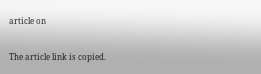article on

The article link is copied.